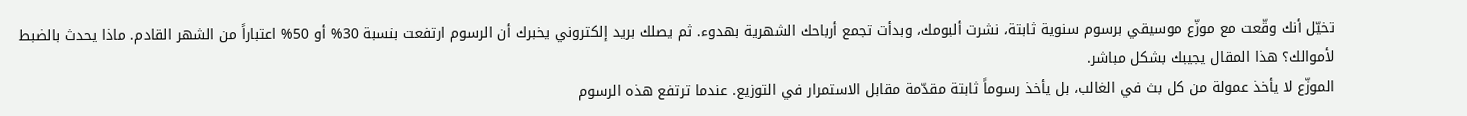تخيّل أنك وقّعت مع موزّع موسيقي برسوم سنوية ثابتة، نشرت ألبومك، وبدأت تجمع أرباحك الشهرية بهدوء. ثم يصلك بريد إلكتروني يخبرك أن الرسوم ارتفعت بنسبة 30% أو 50% اعتباراً من الشهر القادم. ماذا يحدث بالضبط لأموالك؟ هذا المقال يجيبك بشكل مباشر.
الموزّع لا يأخذ عمولة من كل بث في الغالب، بل يأخذ رسوماً ثابتة مقدّمة مقابل الاستمرار في التوزيع. عندما ترتفع هذه الرسوم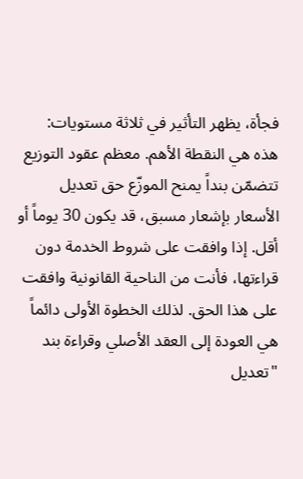فجأة، يظهر التأثير في ثلاثة مستويات:
هذه هي النقطة الأهم. معظم عقود التوزيع تتضمّن بنداً يمنح الموزّع حق تعديل الأسعار بإشعار مسبق، قد يكون 30 يوماً أو أقل. إذا وافقت على شروط الخدمة دون قراءتها، فأنت من الناحية القانونية وافقت على هذا الحق. لذلك الخطوة الأولى دائماً هي العودة إلى العقد الأصلي وقراءة بند "تعديل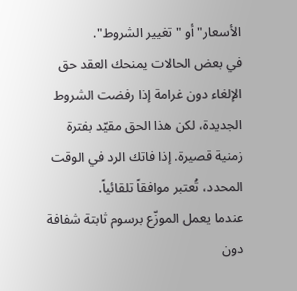الأسعار" أو "تغيير الشروط".
في بعض الحالات يمنحك العقد حق الإلغاء دون غرامة إذا رفضت الشروط الجديدة، لكن هذا الحق مقيّد بفترة زمنية قصيرة. إذا فاتك الرد في الوقت المحدد، تُعتبر موافقاً تلقائياً.
عندما يعمل الموزّع برسوم ثابتة شفافة دون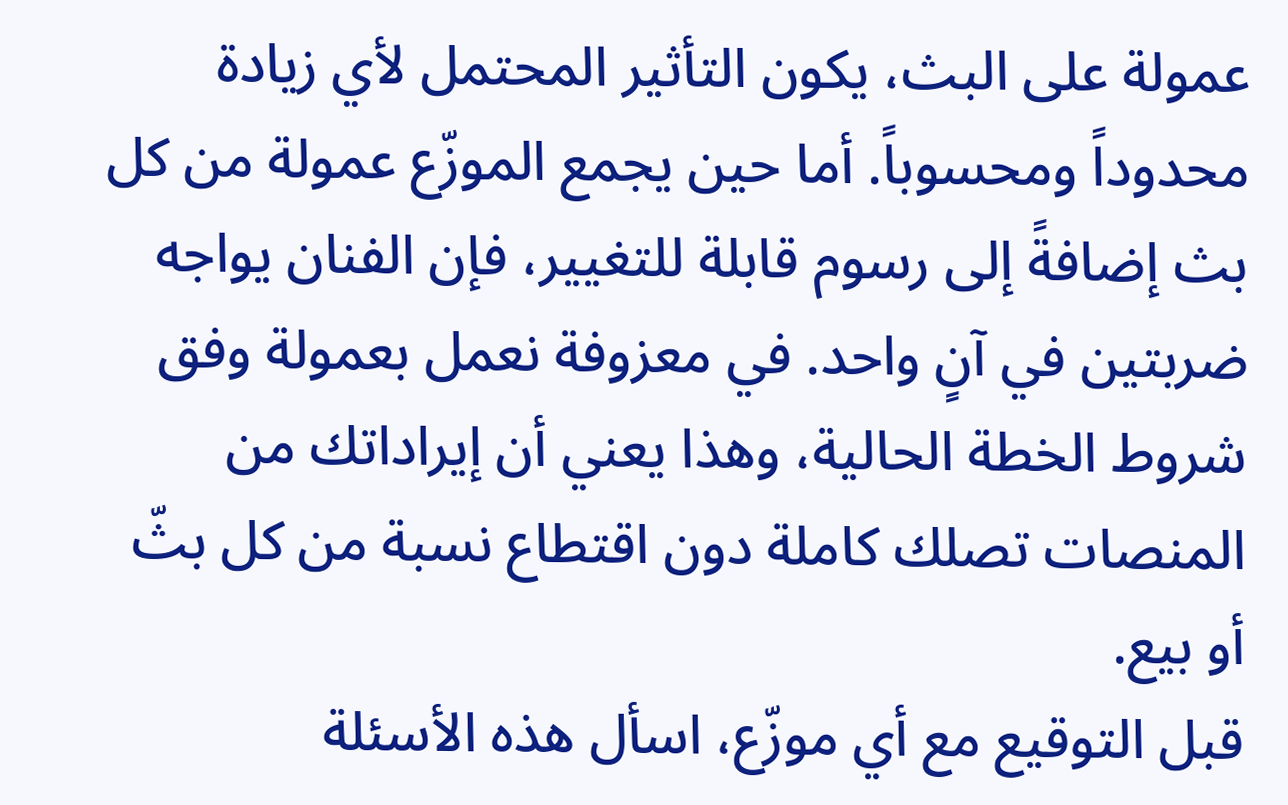عمولة على البث، يكون التأثير المحتمل لأي زيادة محدوداً ومحسوباً. أما حين يجمع الموزّع عمولة من كل بث إضافةً إلى رسوم قابلة للتغيير، فإن الفنان يواجه ضربتين في آنٍ واحد. في معزوفة نعمل بعمولة وفق شروط الخطة الحالية، وهذا يعني أن إيراداتك من المنصات تصلك كاملة دون اقتطاع نسبة من كل بثّ أو بيع.
قبل التوقيع مع أي موزّع، اسأل هذه الأسئلة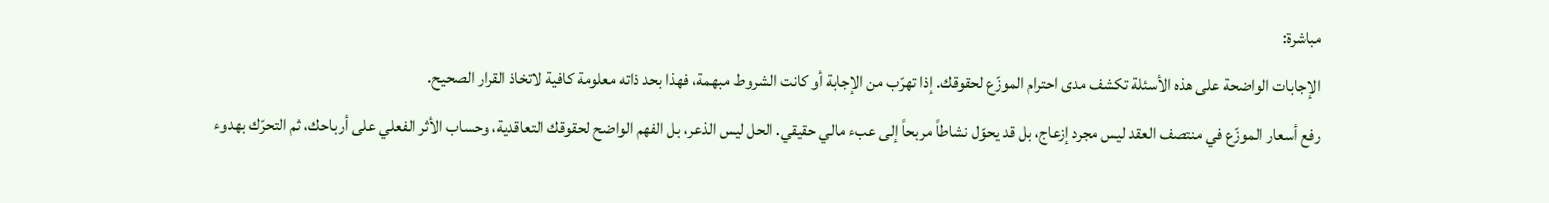مباشرة:
الإجابات الواضحة على هذه الأسئلة تكشف مدى احترام الموزّع لحقوقك. إذا تهرّب من الإجابة أو كانت الشروط مبهمة، فهذا بحد ذاته معلومة كافية لاتخاذ القرار الصحيح.
رفع أسعار الموزّع في منتصف العقد ليس مجرد إزعاج، بل قد يحوّل نشاطاً مربحاً إلى عبء مالي حقيقي. الحل ليس الذعر، بل الفهم الواضح لحقوقك التعاقدية، وحساب الأثر الفعلي على أرباحك، ثم التحرّك بهدوء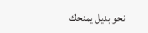نحو بديل يمنحك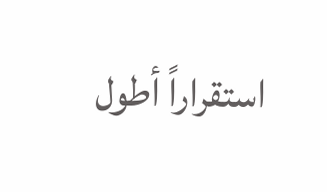استقراراً أطول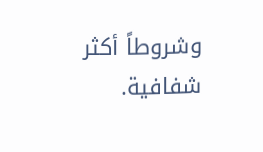وشروطاً أكثر شفافية.